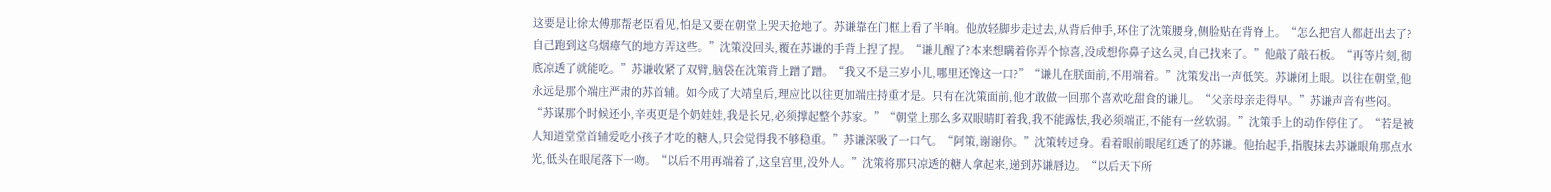这要是让徐太傅那帮老臣看见,怕是又要在朝堂上哭天抢地了。苏谦靠在门框上看了半晌。他放轻脚步走过去,从背后伸手,环住了沈策腰身,侧脸贴在背脊上。“怎么把宫人都赶出去了?自己跑到这乌烟瘴气的地方弄这些。”沈策没回头,覆在苏谦的手背上捏了捏。“谦儿醒了?本来想瞒着你弄个惊喜,没成想你鼻子这么灵,自己找来了。”他敲了敲石板。“再等片刻,彻底凉透了就能吃。”苏谦收紧了双臂,脑袋在沈策背上蹭了蹭。“我又不是三岁小儿,哪里还馋这一口?”“谦儿在朕面前,不用端着。”沈策发出一声低笑。苏谦闭上眼。以往在朝堂,他永远是那个端庄严肃的苏首辅。如今成了大靖皇后,理应比以往更加端庄持重才是。只有在沈策面前,他才敢做一回那个喜欢吃甜食的谦儿。“父亲母亲走得早。”苏谦声音有些闷。“苏谋那个时候还小,辛夷更是个奶娃娃,我是长兄,必须撑起整个苏家。”“朝堂上那么多双眼睛盯着我,我不能露怯,我必须端正,不能有一丝软弱。”沈策手上的动作停住了。“若是被人知道堂堂首辅爱吃小孩子才吃的糖人,只会觉得我不够稳重。”苏谦深吸了一口气。“阿策,谢谢你。”沈策转过身。看着眼前眼尾红透了的苏谦。他抬起手,指腹抹去苏谦眼角那点水光,低头在眼尾落下一吻。“以后不用再端着了,这皇宫里,没外人。”沈策将那只凉透的糖人拿起来,递到苏谦唇边。“以后天下所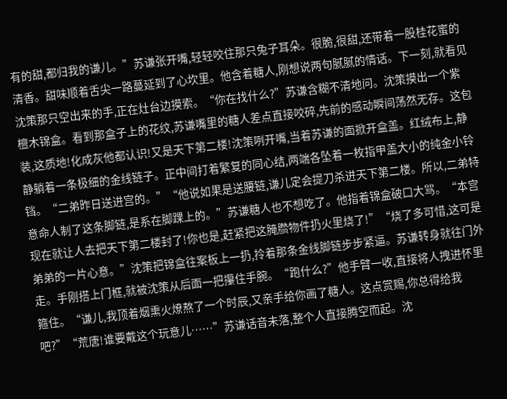有的甜,都归我的谦儿。”苏谦张开嘴,轻轻咬住那只兔子耳朵。很脆,很甜,还带着一股桂花蜜的清香。甜味顺着舌尖一路蔓延到了心坎里。他含着糖人,刚想说两句腻腻的情话。下一刻,就看见沈策那只空出来的手,正在灶台边摸索。“你在找什么?”苏谦含糊不清地问。沈策摸出一个紫檀木锦盒。看到那盒子上的花纹,苏谦嘴里的糖人差点直接咬碎,先前的感动瞬间荡然无存。这包装,这质地!化成灰他都认识!又是天下第二楼!沈策咧开嘴,当着苏谦的面掀开盒盖。红绒布上,静静躺着一条极细的金线链子。正中间打着繁复的同心结,两端各坠着一枚指甲盖大小的纯金小铃铛。“二弟昨日送进宫的。”“他说如果是送腰链,谦儿定会提刀杀进天下第二楼。所以,二弟特意命人制了这条脚链,是系在脚踝上的。”苏谦糖人也不想吃了。他指着锦盒破口大骂。“本宫现在就让人去把天下第二楼封了!你也是,赶紧把这腌臜物件扔火里烧了!”“烧了多可惜,这可是弟弟的一片心意。”沈策把锦盒往案板上一扔,拎着那条金线脚链步步紧逼。苏谦转身就往门外走。手刚搭上门框,就被沈策从后面一把攥住手腕。“跑什么?”他手臂一收,直接将人拽进怀里箍住。“谦儿,我顶着烟熏火燎熬了一个时辰,又亲手给你画了糖人。这点赏赐,你总得给我吧?”“荒唐!谁要戴这个玩意儿……”苏谦话音未落,整个人直接腾空而起。沈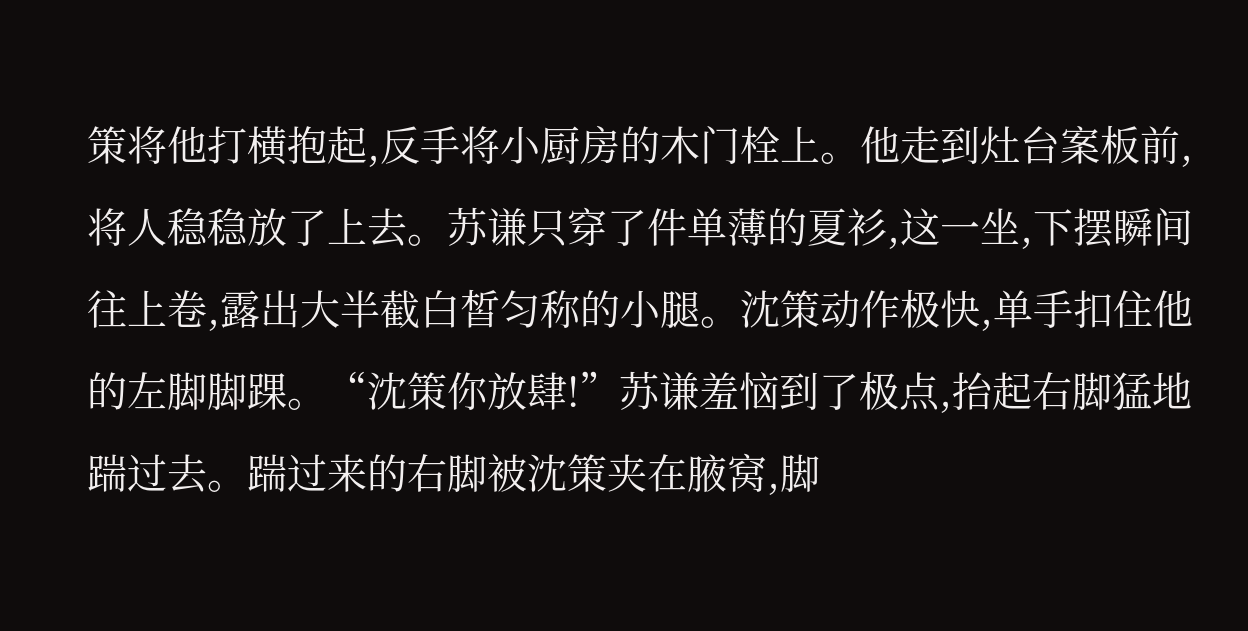策将他打横抱起,反手将小厨房的木门栓上。他走到灶台案板前,将人稳稳放了上去。苏谦只穿了件单薄的夏衫,这一坐,下摆瞬间往上卷,露出大半截白皙匀称的小腿。沈策动作极快,单手扣住他的左脚脚踝。“沈策你放肆!”苏谦羞恼到了极点,抬起右脚猛地踹过去。踹过来的右脚被沈策夹在腋窝,脚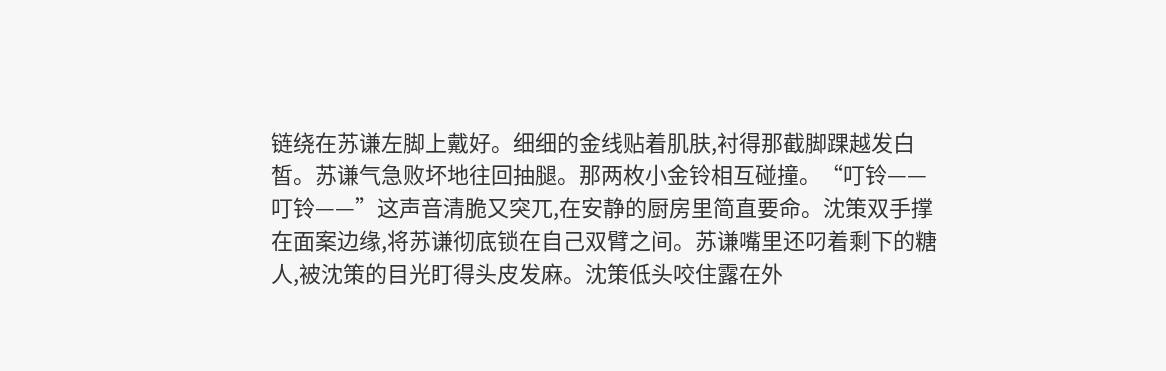链绕在苏谦左脚上戴好。细细的金线贴着肌肤,衬得那截脚踝越发白皙。苏谦气急败坏地往回抽腿。那两枚小金铃相互碰撞。“叮铃——叮铃——”这声音清脆又突兀,在安静的厨房里简直要命。沈策双手撑在面案边缘,将苏谦彻底锁在自己双臂之间。苏谦嘴里还叼着剩下的糖人,被沈策的目光盯得头皮发麻。沈策低头咬住露在外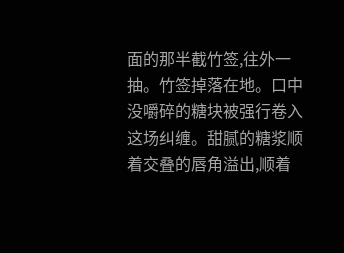面的那半截竹签,往外一抽。竹签掉落在地。口中没嚼碎的糖块被强行卷入这场纠缠。甜腻的糖浆顺着交叠的唇角溢出,顺着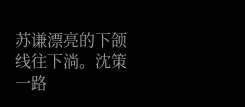苏谦漂亮的下颌线往下淌。沈策一路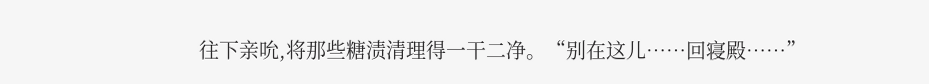往下亲吮,将那些糖渍清理得一干二净。“别在这儿……回寝殿……”